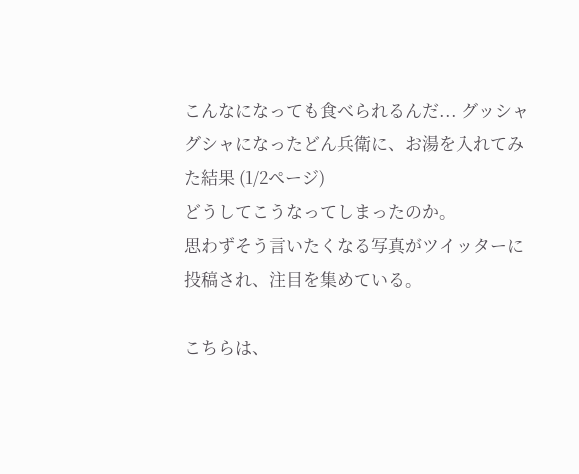こんなになっても食べられるんだ... グッシャグシャになったどん兵衛に、お湯を入れてみた結果 (1/2ページ)
どうしてこうなってしまったのか。
思わずそう言いたくなる写真がツイッターに投稿され、注目を集めている。

こちらは、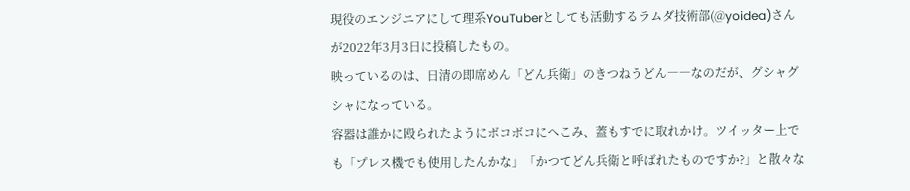現役のエンジニアにして理系YouTuberとしても活動するラムダ技術部(@yoidea)さんが2022年3月3日に投稿したもの。
映っているのは、日清の即席めん「どん兵衛」のきつねうどん――なのだが、グシャグシャになっている。
容器は誰かに殴られたようにボコボコにへこみ、蓋もすでに取れかけ。ツイッター上でも「プレス機でも使用したんかな」「かつてどん兵衛と呼ばれたものですか?」と散々な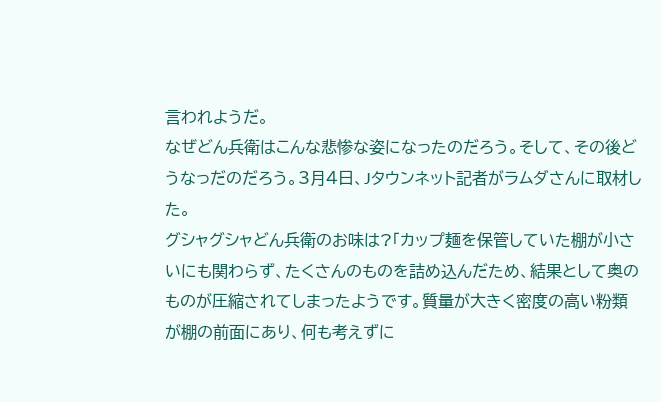言われようだ。
なぜどん兵衛はこんな悲惨な姿になったのだろう。そして、その後どうなっだのだろう。3月4日、Jタウンネット記者がラムダさんに取材した。
グシャグシャどん兵衛のお味は?「カップ麺を保管していた棚が小さいにも関わらず、たくさんのものを詰め込んだため、結果として奥のものが圧縮されてしまったようです。質量が大きく密度の高い粉類が棚の前面にあり、何も考えずに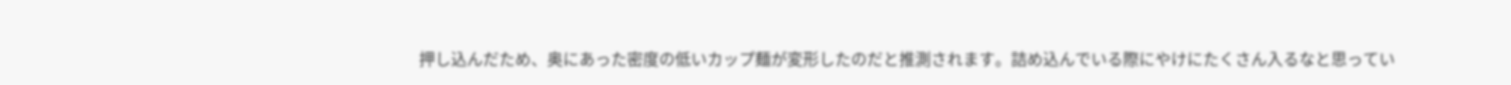押し込んだため、奥にあった密度の低いカップ麺が変形したのだと推測されます。詰め込んでいる際にやけにたくさん入るなと思ってい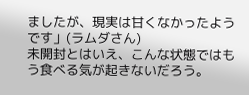ましたが、現実は甘くなかったようです」(ラムダさん)
未開封とはいえ、こんな状態ではもう食べる気が起きないだろう。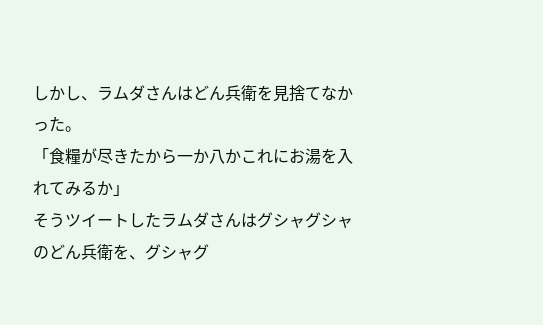しかし、ラムダさんはどん兵衛を見捨てなかった。
「食糧が尽きたから一か八かこれにお湯を入れてみるか」
そうツイートしたラムダさんはグシャグシャのどん兵衛を、グシャグ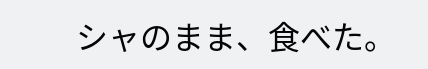シャのまま、食べた。